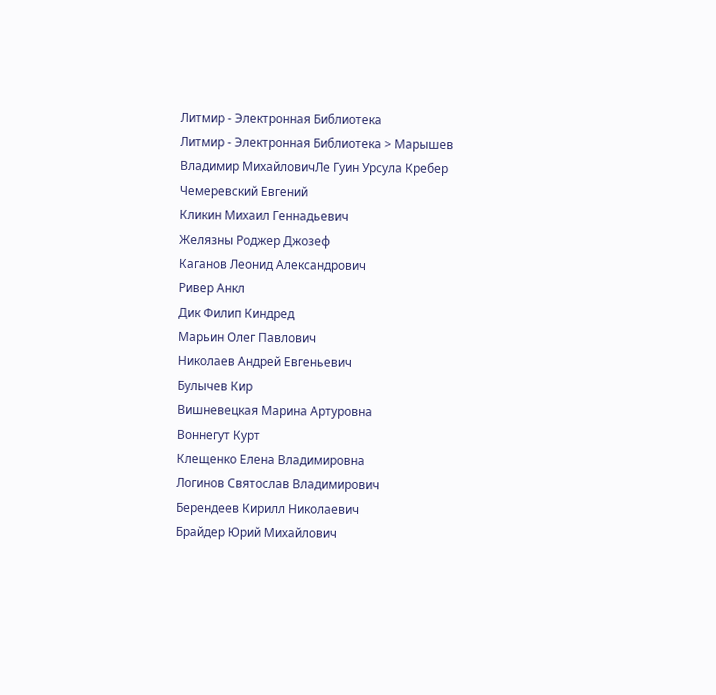Литмир - Электронная Библиотека
Литмир - Электронная Библиотека > Марышев Владимир МихайловичЛе Гуин Урсула Кребер
Чемеревский Евгений
Кликин Михаил Геннадьевич
Желязны Роджер Джозеф
Каганов Леонид Александрович
Ривер Анкл
Дик Филип Киндред
Марьин Олег Павлович
Николаев Андрей Евгеньевич
Булычев Кир
Вишневецкая Марина Артуровна
Воннегут Курт
Клещенко Елена Владимировна
Логинов Святослав Владимирович
Берендеев Кирилл Николаевич
Брайдер Юрий Михайлович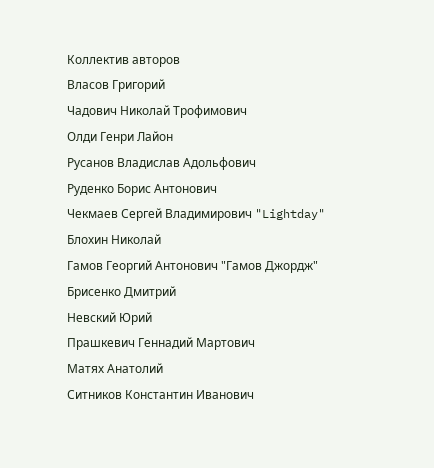Коллектив авторов
Власов Григорий
Чадович Николай Трофимович
Олди Генри Лайон
Русанов Владислав Адольфович
Руденко Борис Антонович
Чекмаев Сергей Владимирович "Lightday"
Блохин Николай
Гамов Георгий Антонович "Гамов Джордж"
Брисенко Дмитрий
Невский Юрий
Прашкевич Геннадий Мартович
Матях Анатолий
Ситников Константин Иванович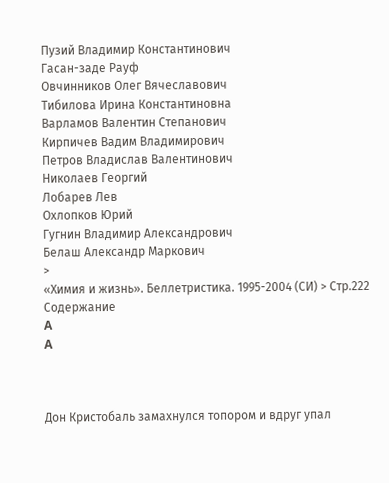Пузий Владимир Константинович
Гасан-заде Рауф
Овчинников Олег Вячеславович
Тибилова Ирина Константиновна
Варламов Валентин Степанович
Кирпичев Вадим Владимирович
Петров Владислав Валентинович
Николаев Георгий
Лобарев Лев
Охлопков Юрий
Гугнин Владимир Александрович
Белаш Александр Маркович
>
«Химия и жизнь». Беллетристика. 1995-2004 (СИ) > Стр.222
Содержание
A
A



Дон Кристобаль замахнулся топором и вдруг упал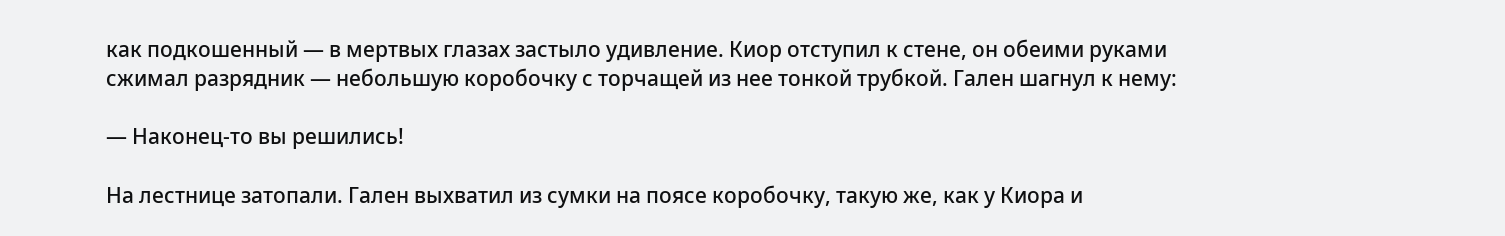как подкошенный — в мертвых глазах застыло удивление. Киор отступил к стене, он обеими руками сжимал разрядник — небольшую коробочку с торчащей из нее тонкой трубкой. Гален шагнул к нему:

— Наконец-то вы решились!

На лестнице затопали. Гален выхватил из сумки на поясе коробочку, такую же, как у Киора и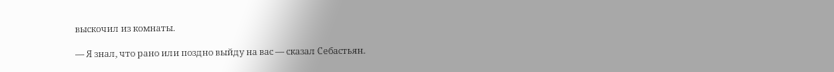выскочил из комнаты.

— Я знал, что рано или поздно выйду на вас — сказал Себастьян.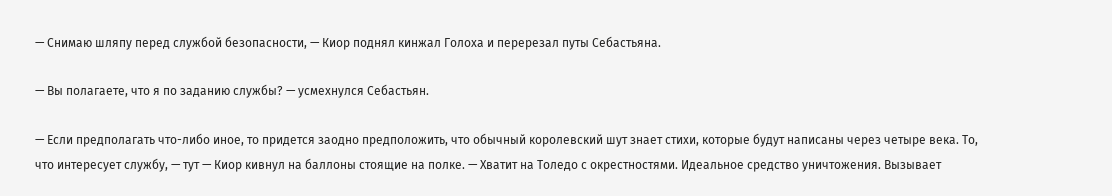— Снимаю шляпу перед службой безопасности, — Киор поднял кинжал Голоха и перерезал путы Себастьяна.

— Вы полагаете, что я по заданию службы? — усмехнулся Себастьян.

— Если предполагать что-либо иное, то придется заодно предположить, что обычный королевский шут знает стихи, которые будут написаны через четыре века. То, что интересует службу, — тут — Киор кивнул на баллоны стоящие на полке. — Хватит на Толедо с окрестностями. Идеальное средство уничтожения. Вызывает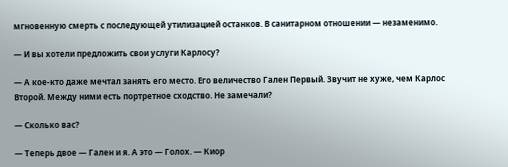мгновенную смерть с последующей утилизацией останков. В санитарном отношении — незаменимо.

— И вы хотели предложить свои услуги Карлосу?

— А кое-кто даже мечтал занять его место. Его величество Гален Первый. Звучит не хуже, чем Карлос Второй. Между ними есть портретное сходство. Не замечали?

— Сколько вас?

— Теперь двое — Гален и я. А это — Голох. — Киор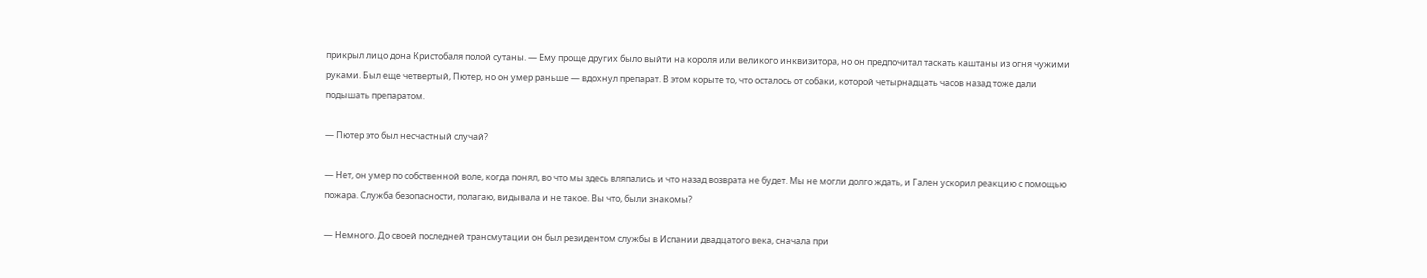прикрыл лицо дона Кристобаля полой сутаны. — Ему проще других было выйти на короля или великого инквизитора, но он предпочитал таскать каштаны из огня чужими руками. Был еще четвертый, Пютер, но он умер раньше — вдохнул препарат. В этом корыте то, что осталось от собаки, которой четырнадцать часов назад тоже дали подышать препаратом.

— Пютер это был несчастный случай?

— Нет, он умер по собственной воле, когда понял, во что мы здесь вляпались и что назад возврата не будет. Мы не могли долго ждать, и Гален ускорил реакцию с помощью пожара. Служба безопасности, полагаю, видывала и не такое. Вы что, были знакомы?

— Немного. До своей последней трансмутации он был резидентом службы в Испании двадцатого века, сначала при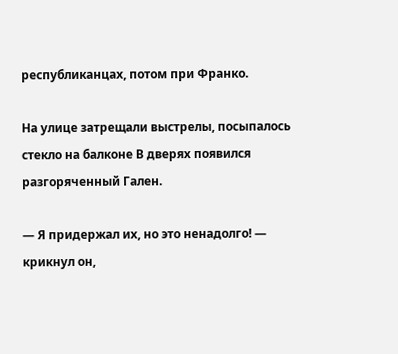республиканцах, потом при Франко.

На улице затрещали выстрелы, посыпалось стекло на балконе В дверях появился разгоряченный Гален.

— Я придержал их, но это ненадолго! — крикнул он,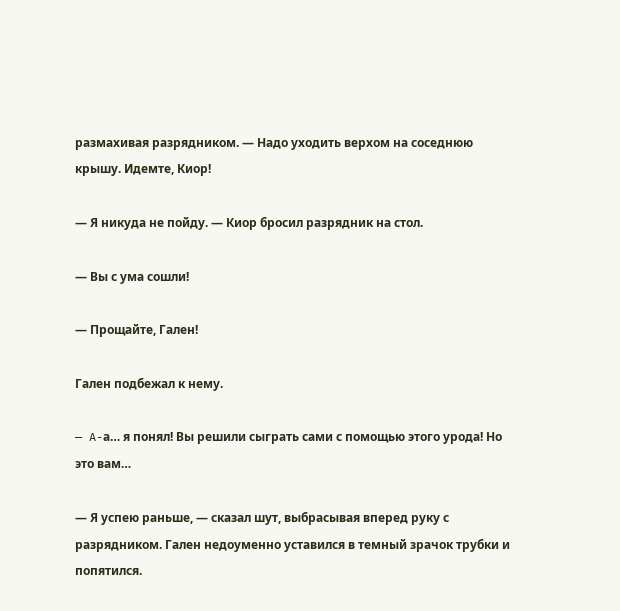размахивая разрядником. — Надо уходить верхом на соседнюю крышу. Идемте, Киор!

— Я никуда не пойду. — Киор бросил разрядник на стол.

— Вы с ума сошли!

— Прощайте, Гален!

Гален подбежал к нему.

— A-а… я понял! Вы решили сыграть сами с помощью этого урода! Но это вам…

— Я успею раньше, — сказал шут, выбрасывая вперед руку с разрядником. Гален недоуменно уставился в темный зрачок трубки и попятился.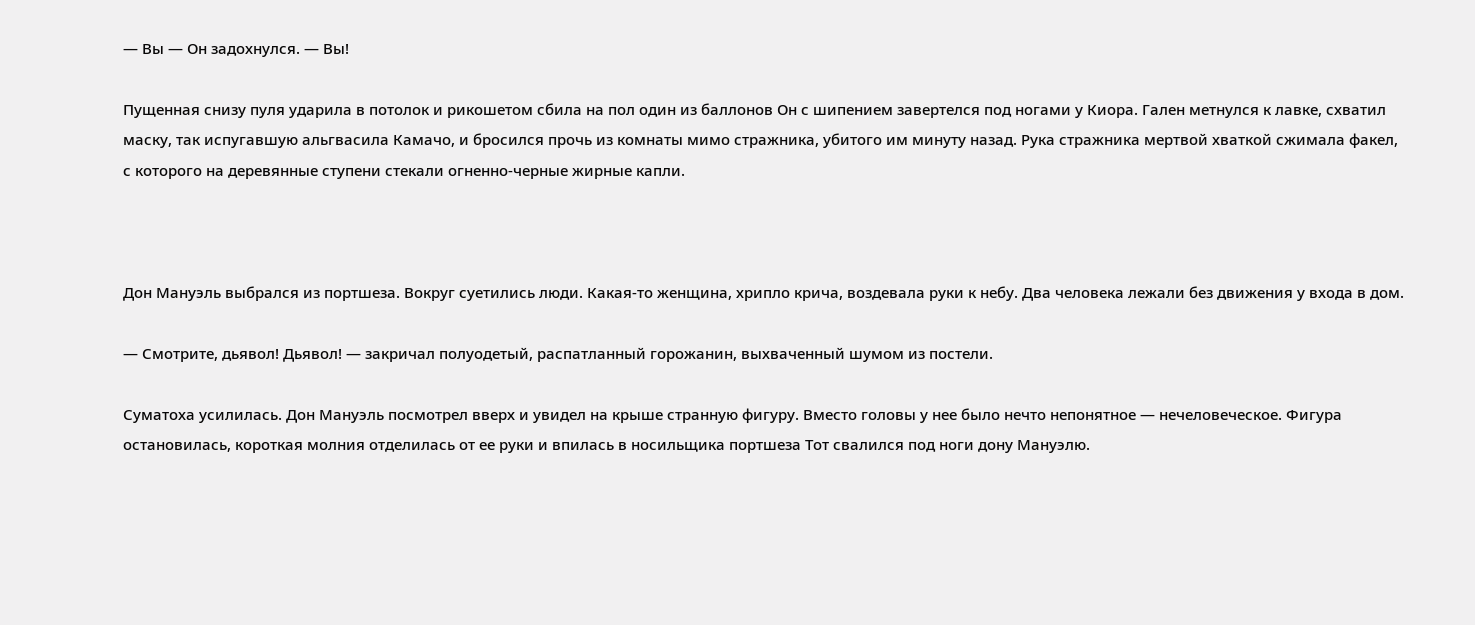— Вы — Он задохнулся. — Вы!

Пущенная снизу пуля ударила в потолок и рикошетом сбила на пол один из баллонов Он с шипением завертелся под ногами у Киора. Гален метнулся к лавке, схватил маску, так испугавшую альгвасила Камачо, и бросился прочь из комнаты мимо стражника, убитого им минуту назад. Рука стражника мертвой хваткой сжимала факел, с которого на деревянные ступени стекали огненно-черные жирные капли.



Дон Мануэль выбрался из портшеза. Вокруг суетились люди. Какая-то женщина, хрипло крича, воздевала руки к небу. Два человека лежали без движения у входа в дом.

— Смотрите, дьявол! Дьявол! — закричал полуодетый, распатланный горожанин, выхваченный шумом из постели.

Суматоха усилилась. Дон Мануэль посмотрел вверх и увидел на крыше странную фигуру. Вместо головы у нее было нечто непонятное — нечеловеческое. Фигура остановилась, короткая молния отделилась от ее руки и впилась в носильщика портшеза Тот свалился под ноги дону Мануэлю.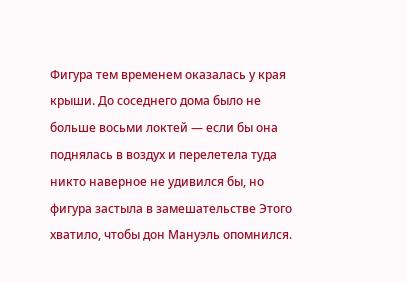Фигура тем временем оказалась у края крыши. До соседнего дома было не больше восьми локтей — если бы она поднялась в воздух и перелетела туда никто наверное не удивился бы, но фигура застыла в замешательстве Этого хватило, чтобы дон Мануэль опомнился.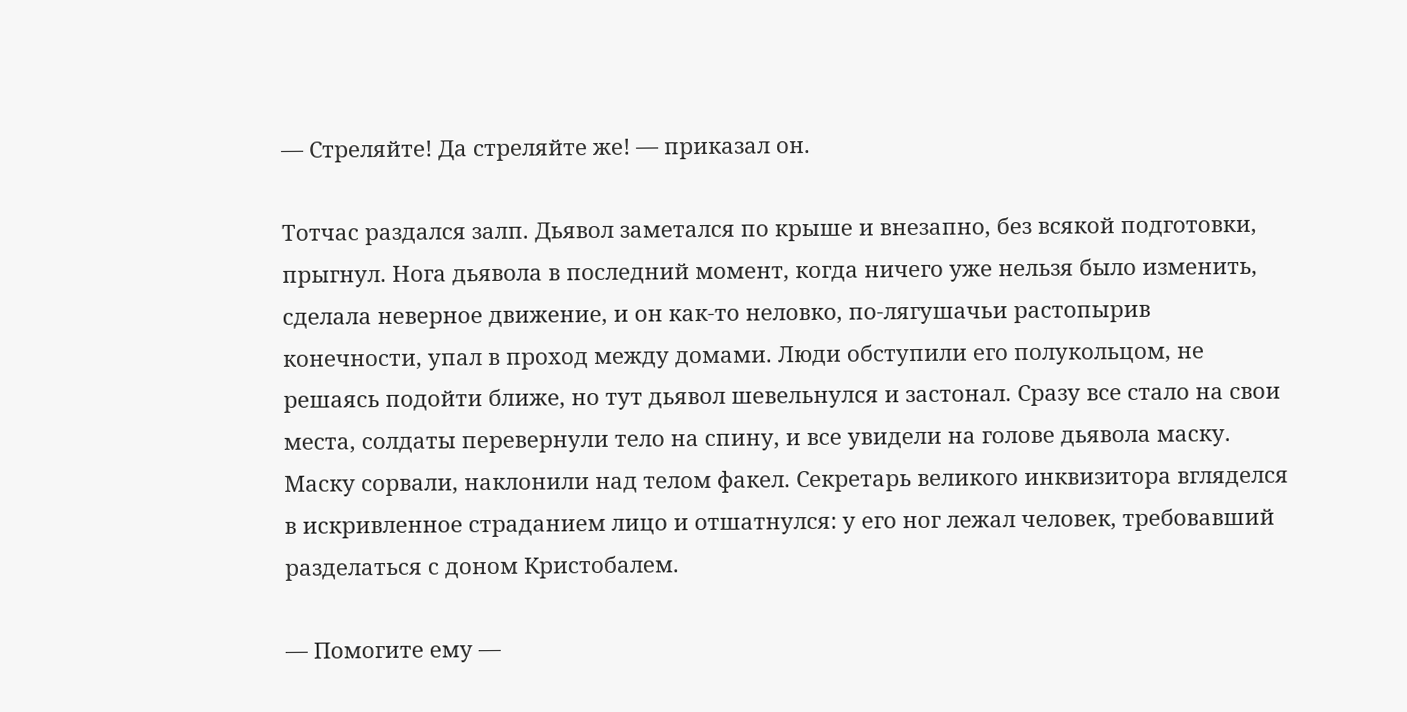— Стреляйте! Да стреляйте же! — приказал он.

Тотчас раздался залп. Дьявол заметался по крыше и внезапно, без всякой подготовки, прыгнул. Нога дьявола в последний момент, когда ничего уже нельзя было изменить, сделала неверное движение, и он как-то неловко, по-лягушачьи растопырив конечности, упал в проход между домами. Люди обступили его полукольцом, не решаясь подойти ближе, но тут дьявол шевельнулся и застонал. Сразу все стало на свои места, солдаты перевернули тело на спину, и все увидели на голове дьявола маску. Маску сорвали, наклонили над телом факел. Секретарь великого инквизитора вгляделся в искривленное страданием лицо и отшатнулся: у его ног лежал человек, требовавший разделаться с доном Кристобалем.

— Помогите ему —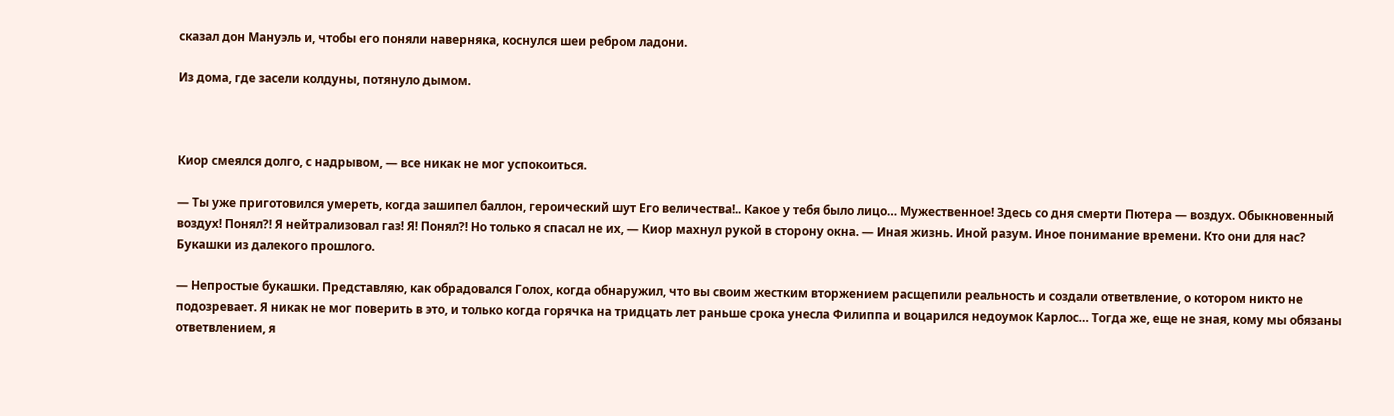сказал дон Мануэль и, чтобы его поняли наверняка, коснулся шеи ребром ладони.

Из дома, где засели колдуны, потянуло дымом.



Киор смеялся долго, с надрывом, — все никак не мог успокоиться.

— Ты уже приготовился умереть, когда зашипел баллон, героический шут Его величества!.. Какое у тебя было лицо… Мужественное! Здесь со дня смерти Пютера — воздух. Обыкновенный воздух! Понял?! Я нейтрализовал газ! Я! Понял?! Но только я спасал не их, — Киор махнул рукой в сторону окна. — Иная жизнь. Иной разум. Иное понимание времени. Кто они для нас? Букашки из далекого прошлого.

— Непростые букашки. Представляю, как обрадовался Голох, когда обнаружил, что вы своим жестким вторжением расщепили реальность и создали ответвление, о котором никто не подозревает. Я никак не мог поверить в это, и только когда горячка на тридцать лет раньше срока унесла Филиппа и воцарился недоумок Карлос… Тогда же, еще не зная, кому мы обязаны ответвлением, я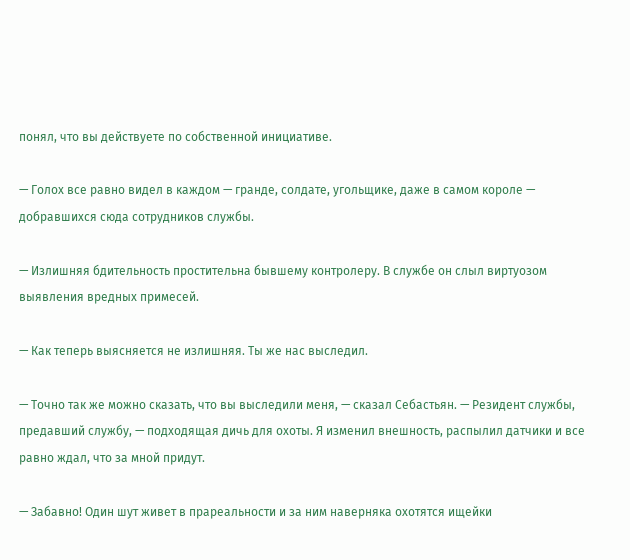понял, что вы действуете по собственной инициативе.

— Голох все равно видел в каждом — гранде, солдате, угольщике, даже в самом короле — добравшихся сюда сотрудников службы.

— Излишняя бдительность простительна бывшему контролеру. В службе он слыл виртуозом выявления вредных примесей.

— Как теперь выясняется не излишняя. Ты же нас выследил.

— Точно так же можно сказать, что вы выследили меня, — сказал Себастьян. — Резидент службы, предавший службу, — подходящая дичь для охоты. Я изменил внешность, распылил датчики и все равно ждал, что за мной придут.

— Забавно! Один шут живет в прареальности и за ним наверняка охотятся ищейки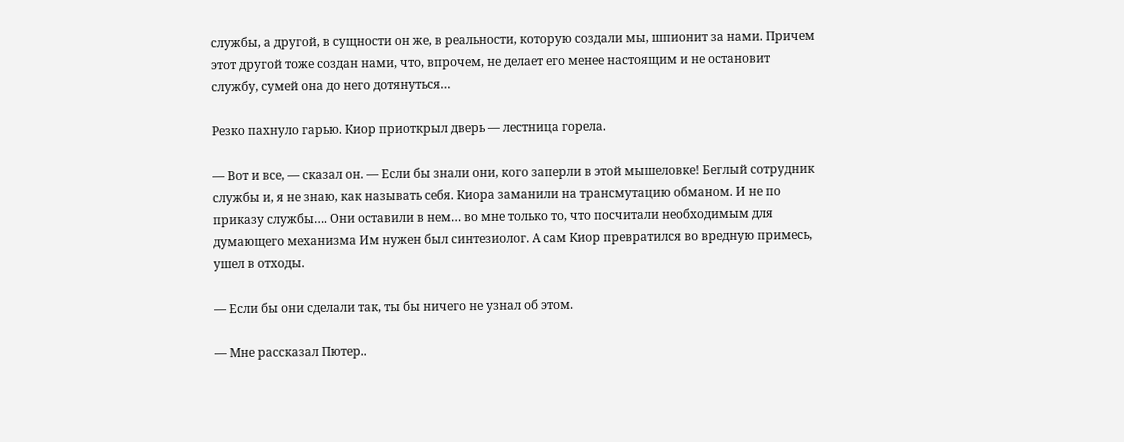службы, а другой, в сущности он же, в реальности, которую создали мы, шпионит за нами. Причем этот другой тоже создан нами, что, впрочем, не делает его менее настоящим и не остановит службу, сумей она до него дотянуться…

Резко пахнуло гарью. Киор приоткрыл дверь — лестница горела.

— Вот и все, — сказал он. — Если бы знали они, кого заперли в этой мышеловке! Беглый сотрудник службы и, я не знаю, как называть себя. Киора заманили на трансмутацию обманом. И не по приказу службы…. Они оставили в нем… во мне только то, что посчитали необходимым для думающего механизма Им нужен был синтезиолог. А сам Киор превратился во вредную примесь, ушел в отходы.

— Если бы они сделали так, ты бы ничего не узнал об этом.

— Мне рассказал Пютер..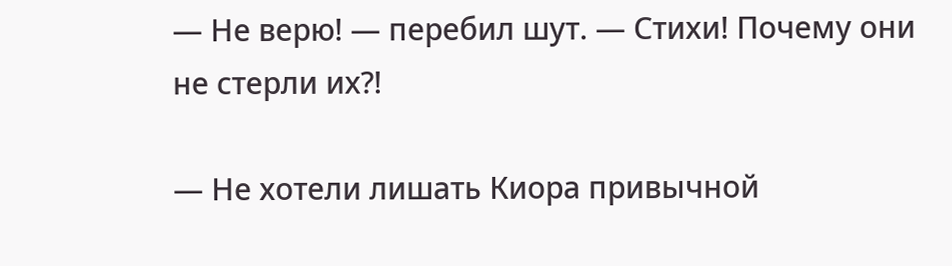— Не верю! — перебил шут. — Стихи! Почему они не стерли их?!

— Не хотели лишать Киора привычной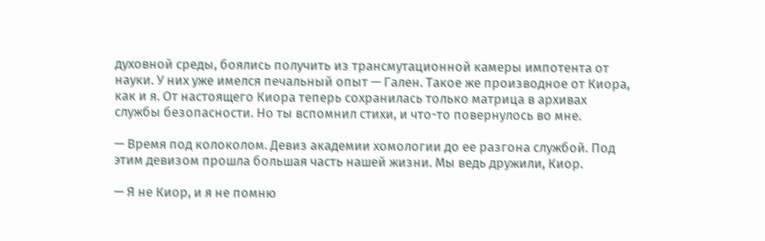духовной среды, боялись получить из трансмутационной камеры импотента от науки. У них уже имелся печальный опыт — Гален. Такое же производное от Киора, как и я. От настоящего Киора теперь сохранилась только матрица в архивах службы безопасности. Но ты вспомнил стихи, и что-то повернулось во мне.

— Время под колоколом. Девиз академии хомологии до ее разгона службой. Под этим девизом прошла большая часть нашей жизни. Мы ведь дружили, Киор.

— Я не Киор, и я не помню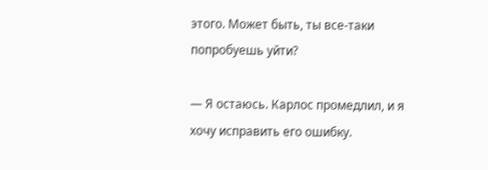этого. Может быть, ты все-таки попробуешь уйти?

— Я остаюсь. Карлос промедлил, и я хочу исправить его ошибку.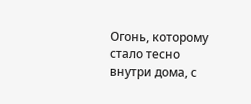Огонь, которому стало тесно внутри дома, с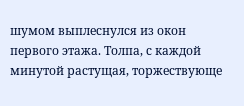шумом выплеснулся из окон первого этажа. Толпа, с каждой минутой растущая, торжествующе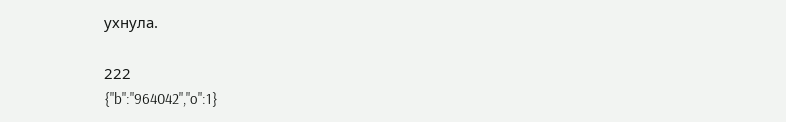ухнула.

222
{"b":"964042","o":1}